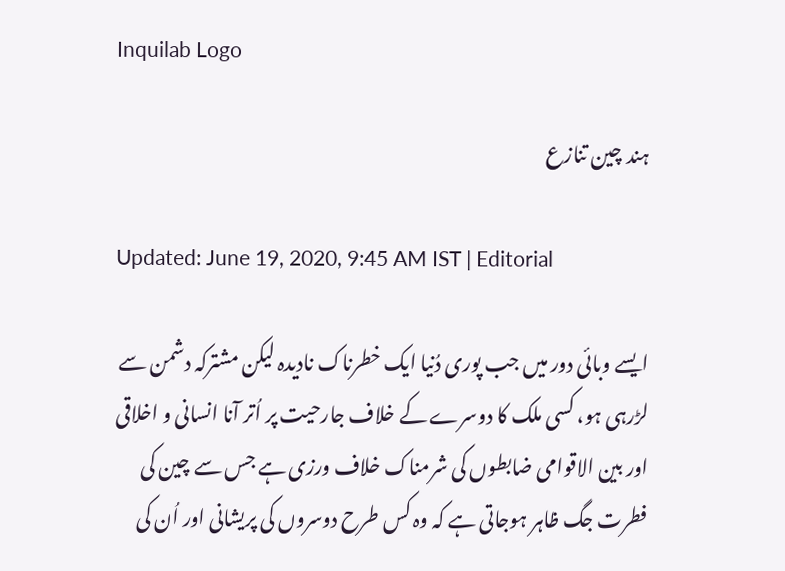Inquilab Logo

ہند چین تنازع

Updated: June 19, 2020, 9:45 AM IST | Editorial

ایسے وبائی دور میں جب پوری دُنیا ایک خطرناک نادیدہ لیکن مشترکہ دشمن سے لڑرہی ہو، کسی ملک کا دوسرے کے خلاف جارحیت پر اُتر آنا انسانی و اخلاقی اور بین الاقوامی ضابطوں کی شرمناک خلاف ورزی ہے جس سے چین کی فطرت جگ ظاہر ہوجاتی ہے کہ وہ کس طرح دوسروں کی پریشانی اور اُن کی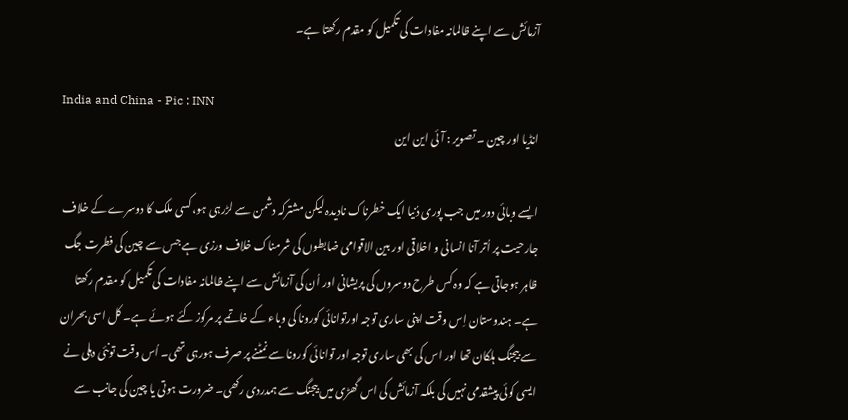آزمائش سے اپنے ظالمانہ مفادات کی تکمیل کو مقدم رکھتا ہے۔

India and China - Pic : INN
انڈیا اور چین ۔ تصویر : آئی این این

ایسے وبائی دور میں جب پوری دُنیا ایک خطرناک نادیدہ لیکن مشترکہ دشمن سے لڑرہی ہو، کسی ملک کا دوسرے کے خلاف جارحیت پر اُتر آنا انسانی و اخلاقی اور بین الاقوامی ضابطوں کی شرمناک خلاف ورزی ہے جس سے چین کی فطرت جگ ظاہر ہوجاتی ہے کہ وہ کس طرح دوسروں کی پریشانی اور اُن کی آزمائش سے اپنے ظالمانہ مفادات کی تکمیل کو مقدم رکھتا ہے۔ ہندوستان اِس وقت اپنی ساری توجہ اورتوانائی کورونا کی وباء کے خاتمے پر مرکوز کئے ہوئے ہے۔ کل اسی بحران سے بیجنگ ہلکان تھا اور اس کی بھی ساری توجہ اور توانائی کورونا سے نمٹنے پر صرف ہورہی تھی۔ اُس وقت تونئی دہلی نے ایسی کوئی پیشقدمی نہیں کی بلکہ آزمائش کی اس گھڑی میں بیجنگ سے ہمدردی رکھی۔ ضرورت ہوتی یا چین کی جانب سے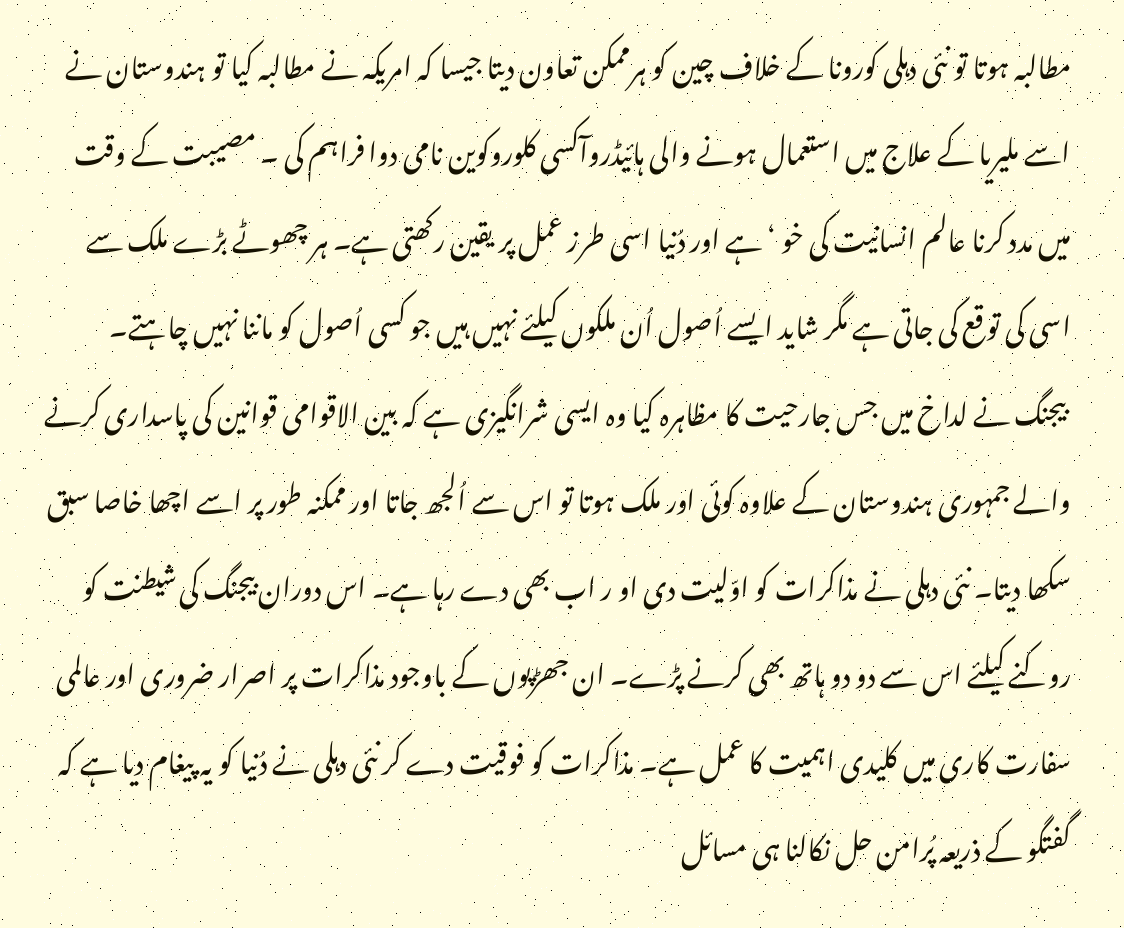مطالبہ ہوتا تو نئی دہلی کورونا کے خلاف چین کو ہرممکن تعاون دیتا جیسا کہ امریکہ نے مطالبہ کیا تو ہندوستان نے اسے ملیریا کے علاج میں استعمال ہونے والی ہائیڈروآکسی کلوروکوین نامی دوا فراہم کی ۔ مصیبت کے وقت میں مدد کرنا عالم انسانیت کی خو ‘ ہے اور دُنیا اسی طرز عمل پر یقین رکھتی ہے۔ ہر چھوٹے بڑے ملک سے اسی کی توقع کی جاتی ہے مگر شاید ایسے اُصول اُن ملکوں کیلئے نہیں ہیں جو کسی اُصول کو ماننا نہیں چاہتے۔
 بیجنگ نے لداخ میں جس جارحیت کا مظاہرہ کیا وہ ایسی شرانگیزی ہے کہ بین الاقوامی قوانین کی پاسداری کرنے والے جمہوری ہندوستان کے علاوہ کوئی اور ملک ہوتا تو اس سے اُلجھ جاتا اور ممکنہ طور پر اسے اچھا خاصا سبق سکھا دیتا۔ نئی دہلی نے مذاکرات کو اوّلیت دی او ر اب بھی دے رہا ہے۔ اس دوران بیجنگ کی شیطنت کو روکنے کیلئے اس سے دو دو ہاتھ بھی کرنے پڑے۔ ان جھڑپوں کے باوجود مذاکرات پر اصرار ضروری اور عالمی سفارت کاری میں کلیدی اہمیت کا عمل ہے۔ مذاکرات کو فوقیت دے کر نئی دہلی نے دُنیا کو یہ پیغام دیا ہے کہ گفتگو کے ذریعہ پُرامن حل نکالنا ہی مسائل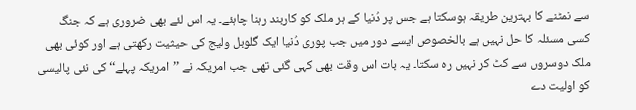سے نمٹنے کا بہترین طریقہ ہوسکتا ہے جس پر دُنیا کے ہر ملک کو کاربند رہنا چاہئے۔ یہ اس لئے بھی ضروری ہے کہ جنگ کسی مسئلہ کا حل نہیں ہے بالخصوص ایسے دور میں جب پوری دُنیا ایک گلوبل ولیج کی حیثیت رکھتی ہے اور کوئی بھی ملک دوسروں سے کٹ کر نہیں رہ سکتا۔ یہ بات اس وقت بھی کہی گئی تھی جب امریکہ نے ’’امریکہ پہلے‘‘ کی نئی پالیسی کو اولیت دے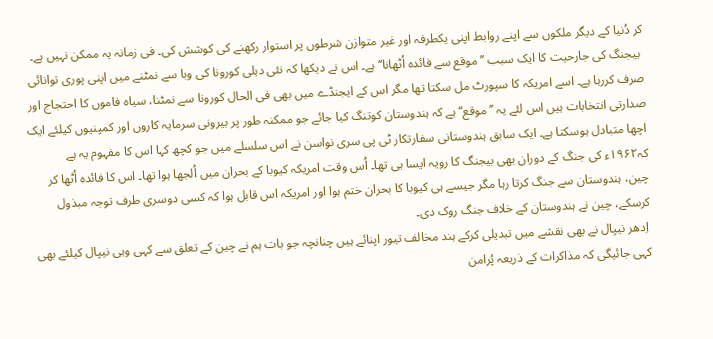کر دُنیا کے دیگر ملکوں سے اپنے روابط اپنی یکطرفہ اور غیر متوازن شرطوں پر استوار رکھنے کی کوشش کی۔ فی زمانہ یہ ممکن نہیں ہے۔
 بیجنگ کی جارحیت کا ایک سبب ’’موقع سے فائدہ اُٹھانا‘‘ ہے۔ اس نے دیکھا کہ نئی دہلی کورونا کی وبا سے نمٹنے میں اپنی پوری توانائی صرف کررہا ہے۔ اسے امریکہ کا سپورٹ مل سکتا تھا مگر اس کے ایجنڈے میں بھی فی الحال کورونا سے نمٹنا، سیاہ فاموں کا احتجاج اور صدارتی انتخابات ہیں اس لئے یہ ’’موقع‘‘ ہے کہ ہندوستان کوتنگ کیا جائے جو ممکنہ طور پر بیرونی سرمایہ کاروں اور کمپنیوں کیلئے ایک اچھا متبادل ہوسکتا ہے۔ ایک سابق ہندوستانی سفارتکار ٹی پی سری نواسن نے اس سلسلے میں جو کچھ کہا اس کا مفہوم یہ ہے کہ۱۹۶۲ء کی جنگ کے دوران بھی بیجنگ کا رویہ ایسا ہی تھا۔ اُس وقت امریکہ کیوبا کے بحران میں اُلجھا ہوا تھا۔ اس کا فائدہ اُٹھا کر چین، ہندوستان سے جنگ کرتا رہا مگر جیسے ہی کیوبا کا بحران ختم ہوا اور امریکہ اس قابل ہوا کہ کسی دوسری طرف توجہ مبذول کرسکے، چین نے ہندوستان کے خلاف جنگ روک دی۔
 اِدھر نیپال نے بھی نقشے میں تبدیلی کرکے ہند مخالف تیور اپنائے ہیں چنانچہ جو بات ہم نے چین کے تعلق سے کہی وہی نیپال کیلئے بھی کہی جائیگی کہ مذاکرات کے ذریعہ پُرامن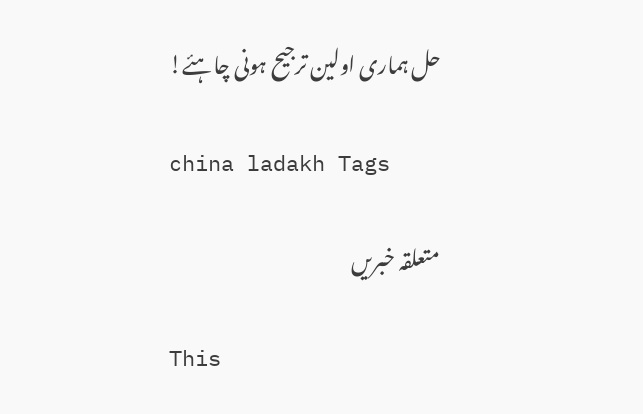حل ہماری اولین ترجیح ہونی چاہئے!

china ladakh Tags

متعلقہ خبریں

This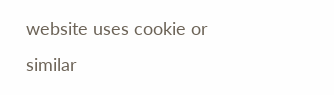website uses cookie or similar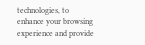technologies, to enhance your browsing experience and provide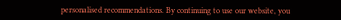personalised recommendations. By continuing to use our website, you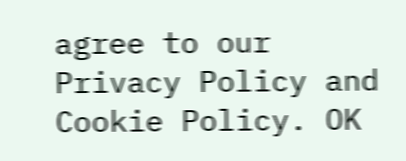agree to our Privacy Policy and Cookie Policy. OK